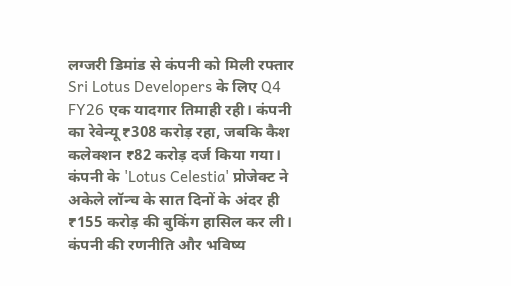लग्जरी डिमांड से कंपनी को मिली रफ्तार
Sri Lotus Developers के लिए Q4 FY26 एक यादगार तिमाही रही। कंपनी का रेवेन्यू ₹308 करोड़ रहा, जबकि कैश कलेक्शन ₹82 करोड़ दर्ज किया गया। कंपनी के 'Lotus Celestia' प्रोजेक्ट ने अकेले लॉन्च के सात दिनों के अंदर ही ₹155 करोड़ की बुकिंग हासिल कर ली।
कंपनी की रणनीति और भविष्य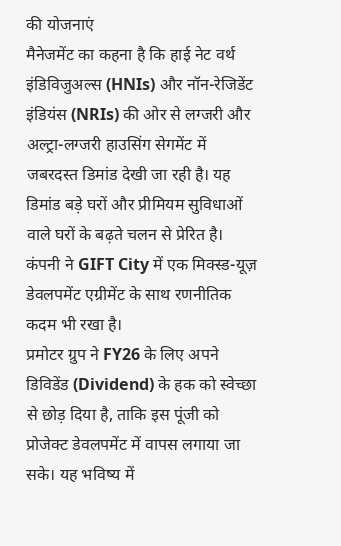की योजनाएं
मैनेजमेंट का कहना है कि हाई नेट वर्थ इंडिविजुअल्स (HNIs) और नॉन-रेजिडेंट इंडियंस (NRIs) की ओर से लग्जरी और अल्ट्रा-लग्जरी हाउसिंग सेगमेंट में जबरदस्त डिमांड देखी जा रही है। यह डिमांड बड़े घरों और प्रीमियम सुविधाओं वाले घरों के बढ़ते चलन से प्रेरित है। कंपनी ने GIFT City में एक मिक्स्ड-यूज़ डेवलपमेंट एग्रीमेंट के साथ रणनीतिक कदम भी रखा है।
प्रमोटर ग्रुप ने FY26 के लिए अपने डिविडेंड (Dividend) के हक को स्वेच्छा से छोड़ दिया है, ताकि इस पूंजी को प्रोजेक्ट डेवलपमेंट में वापस लगाया जा सके। यह भविष्य में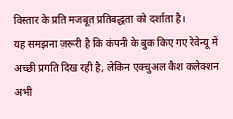विस्तार के प्रति मजबूत प्रतिबद्धता को दर्शाता है।
यह समझना ज़रूरी है कि कंपनी के बुक किए गए रेवेन्यू में अच्छी प्रगति दिख रही है, लेकिन एक्चुअल कैश कलेक्शन अभी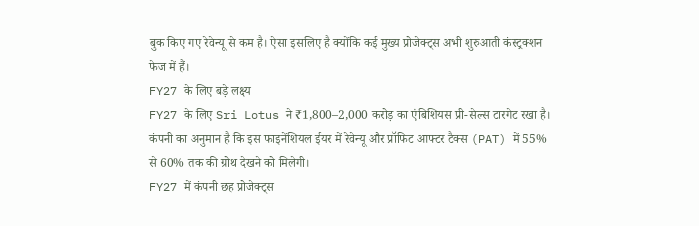बुक किए गए रेवेन्यू से कम है। ऐसा इसलिए है क्योंकि कई मुख्य प्रोजेक्ट्स अभी शुरुआती कंस्ट्रक्शन फेज में हैं।
FY27 के लिए बड़े लक्ष्य
FY27 के लिए Sri Lotus ने ₹1,800–2,000 करोड़ का एंबिशियस प्री-सेल्स टारगेट रखा है। कंपनी का अनुमान है कि इस फाइनेंशियल ईयर में रेवेन्यू और प्रॉफिट आफ्टर टैक्स (PAT) में 55% से 60% तक की ग्रोथ देखने को मिलेगी।
FY27 में कंपनी छह प्रोजेक्ट्स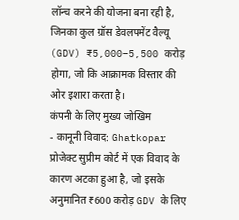लॉन्च करने की योजना बना रही है, जिनका कुल ग्रॉस डेवलपमेंट वैल्यू (GDV) ₹5,000–5,500 करोड़ होगा, जो कि आक्रामक विस्तार की ओर इशारा करता है।
कंपनी के लिए मुख्य जोखिम
- कानूनी विवाद: Ghatkopar प्रोजेक्ट सुप्रीम कोर्ट में एक विवाद के कारण अटका हुआ है, जो इसके अनुमानित ₹600 करोड़ GDV के लिए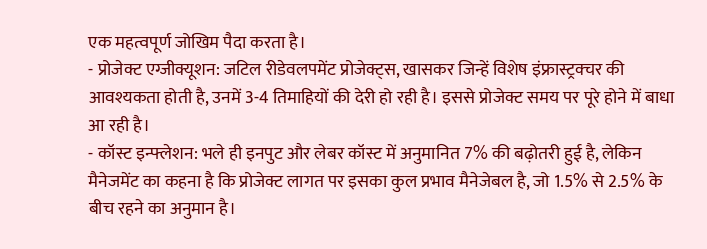एक महत्वपूर्ण जोखिम पैदा करता है।
- प्रोजेक्ट एग्जीक्यूशन: जटिल रीडेवलपमेंट प्रोजेक्ट्स, खासकर जिन्हें विशेष इंफ्रास्ट्रक्चर की आवश्यकता होती है, उनमें 3-4 तिमाहियों की देरी हो रही है। इससे प्रोजेक्ट समय पर पूरे होने में बाधा आ रही है।
- कॉस्ट इन्फ्लेशन: भले ही इनपुट और लेबर कॉस्ट में अनुमानित 7% की बढ़ोतरी हुई है, लेकिन मैनेजमेंट का कहना है कि प्रोजेक्ट लागत पर इसका कुल प्रभाव मैनेजेबल है, जो 1.5% से 2.5% के बीच रहने का अनुमान है।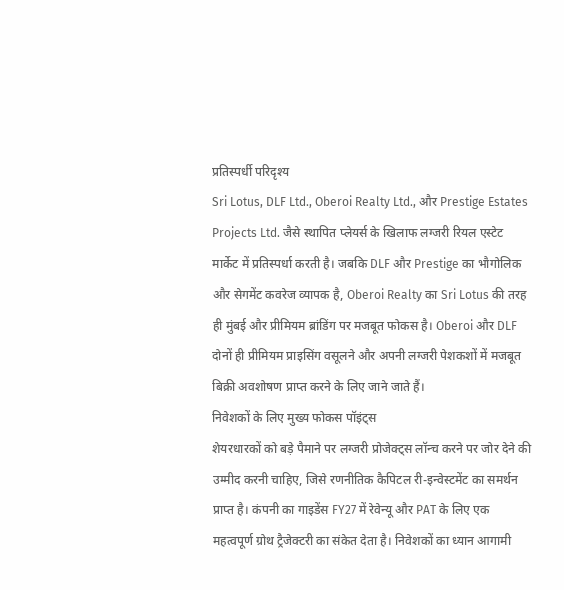प्रतिस्पर्धी परिदृश्य
Sri Lotus, DLF Ltd., Oberoi Realty Ltd., और Prestige Estates Projects Ltd. जैसे स्थापित प्लेयर्स के खिलाफ लग्जरी रियल एस्टेट मार्केट में प्रतिस्पर्धा करती है। जबकि DLF और Prestige का भौगोलिक और सेगमेंट कवरेज व्यापक है, Oberoi Realty का Sri Lotus की तरह ही मुंबई और प्रीमियम ब्रांडिंग पर मजबूत फोकस है। Oberoi और DLF दोनों ही प्रीमियम प्राइसिंग वसूलने और अपनी लग्जरी पेशकशों में मजबूत बिक्री अवशोषण प्राप्त करने के लिए जाने जाते हैं।
निवेशकों के लिए मुख्य फोकस पॉइंट्स
शेयरधारकों को बड़े पैमाने पर लग्जरी प्रोजेक्ट्स लॉन्च करने पर जोर देने की उम्मीद करनी चाहिए, जिसे रणनीतिक कैपिटल री-इन्वेस्टमेंट का समर्थन प्राप्त है। कंपनी का गाइडेंस FY27 में रेवेन्यू और PAT के लिए एक महत्वपूर्ण ग्रोथ ट्रैजेक्टरी का संकेत देता है। निवेशकों का ध्यान आगामी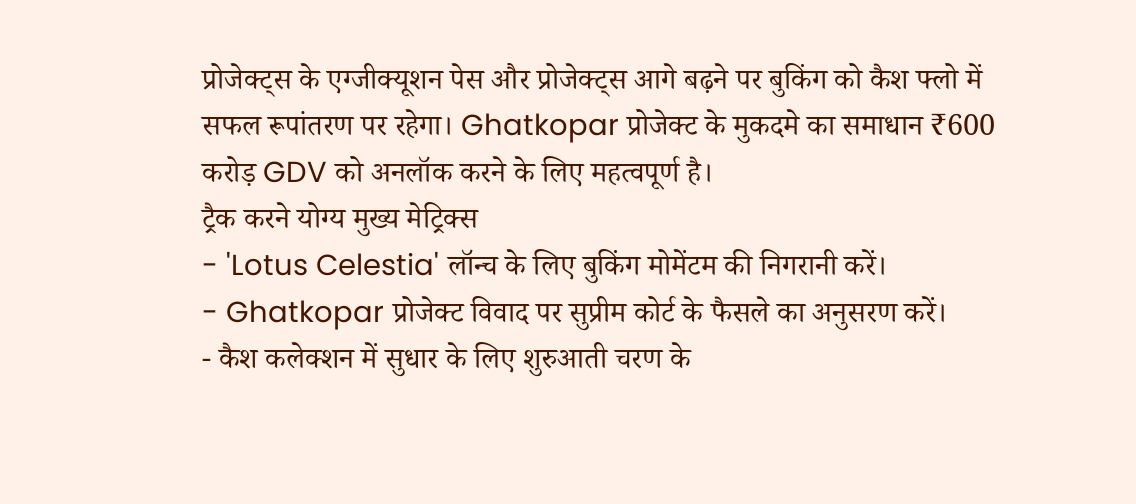प्रोजेक्ट्स के एग्जीक्यूशन पेस और प्रोजेक्ट्स आगे बढ़ने पर बुकिंग को कैश फ्लो में सफल रूपांतरण पर रहेगा। Ghatkopar प्रोजेक्ट के मुकदमे का समाधान ₹600 करोड़ GDV को अनलॉक करने के लिए महत्वपूर्ण है।
ट्रैक करने योग्य मुख्य मेट्रिक्स
- 'Lotus Celestia' लॉन्च के लिए बुकिंग मोमेंटम की निगरानी करें।
- Ghatkopar प्रोजेक्ट विवाद पर सुप्रीम कोर्ट के फैसले का अनुसरण करें।
- कैश कलेक्शन में सुधार के लिए शुरुआती चरण के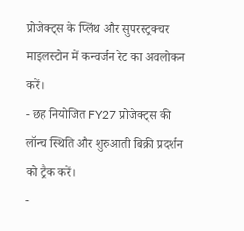प्रोजेक्ट्स के प्लिंथ और सुपरस्ट्रक्चर माइलस्टोन में कन्वर्जन रेट का अवलोकन करें।
- छह नियोजित FY27 प्रोजेक्ट्स की लॉन्च स्थिति और शुरुआती बिक्री प्रदर्शन को ट्रैक करें।
-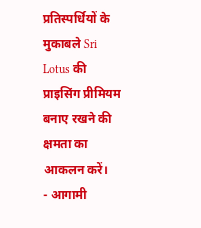प्रतिस्पर्धियों के मुकाबले Sri Lotus की प्राइसिंग प्रीमियम बनाए रखने की क्षमता का आकलन करें।
- आगामी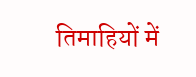तिमाहियों में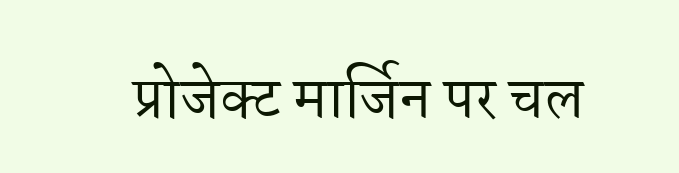प्रोजेक्ट मार्जिन पर चल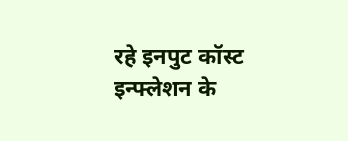रहे इनपुट कॉस्ट इन्फ्लेशन के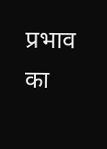प्रभाव का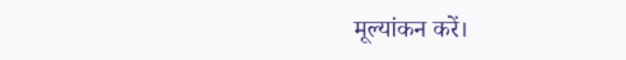मूल्यांकन करें।